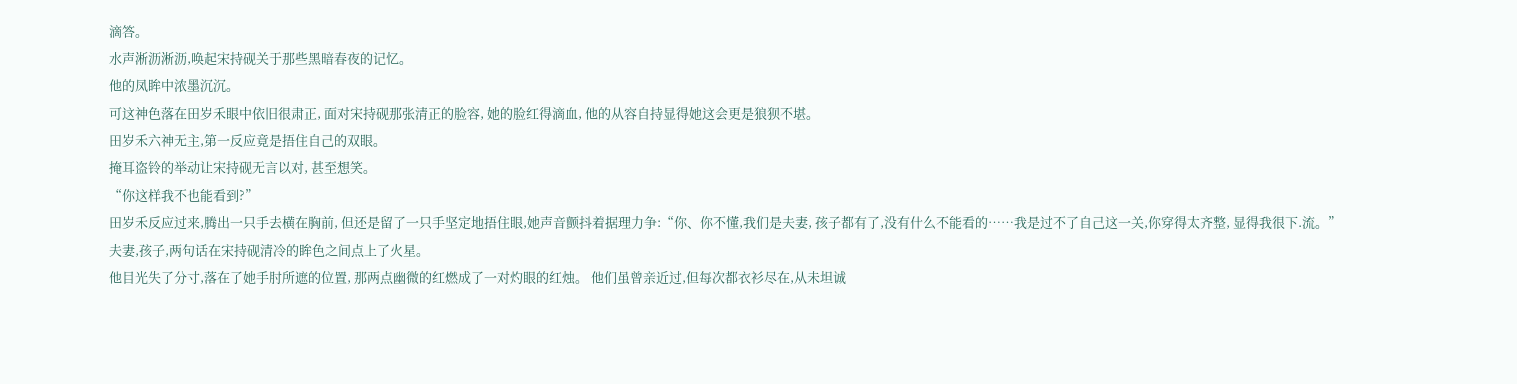滴答。
水声淅沥淅沥,唤起宋持砚关于那些黑暗春夜的记忆。
他的凤眸中浓墨沉沉。
可这神色落在田岁禾眼中依旧很肃正, 面对宋持砚那张清正的脸容, 她的脸红得滴血, 他的从容自持显得她这会更是狼狈不堪。
田岁禾六神无主,第一反应竟是捂住自己的双眼。
掩耳盗铃的举动让宋持砚无言以对, 甚至想笑。
“你这样我不也能看到?”
田岁禾反应过来,腾出一只手去横在胸前, 但还是留了一只手坚定地捂住眼,她声音颤抖着据理力争:“你、你不懂,我们是夫妻, 孩子都有了,没有什么不能看的……我是过不了自己这一关,你穿得太齐整, 显得我很下.流。”
夫妻,孩子,两句话在宋持砚清冷的眸色之间点上了火星。
他目光失了分寸,落在了她手肘所遮的位置, 那两点幽微的红燃成了一对灼眼的红烛。 他们虽曾亲近过,但每次都衣衫尽在,从未坦诚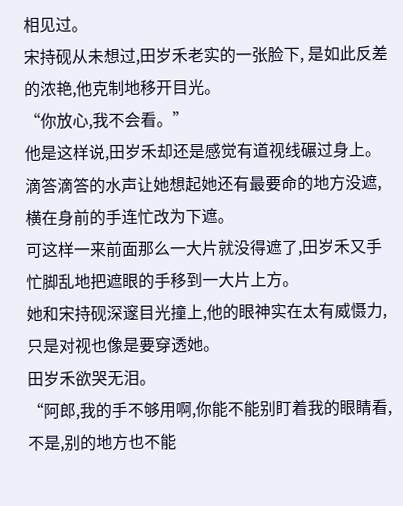相见过。
宋持砚从未想过,田岁禾老实的一张脸下, 是如此反差的浓艳,他克制地移开目光。
“你放心,我不会看。”
他是这样说,田岁禾却还是感觉有道视线碾过身上。
滴答滴答的水声让她想起她还有最要命的地方没遮,横在身前的手连忙改为下遮。
可这样一来前面那么一大片就没得遮了,田岁禾又手忙脚乱地把遮眼的手移到一大片上方。
她和宋持砚深邃目光撞上,他的眼神实在太有威慑力,只是对视也像是要穿透她。
田岁禾欲哭无泪。
“阿郎,我的手不够用啊,你能不能别盯着我的眼睛看,不是,别的地方也不能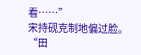看……”
宋持砚克制地偏过脸。
“田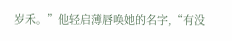岁禾。”他轻启薄唇唤她的名字,“有没